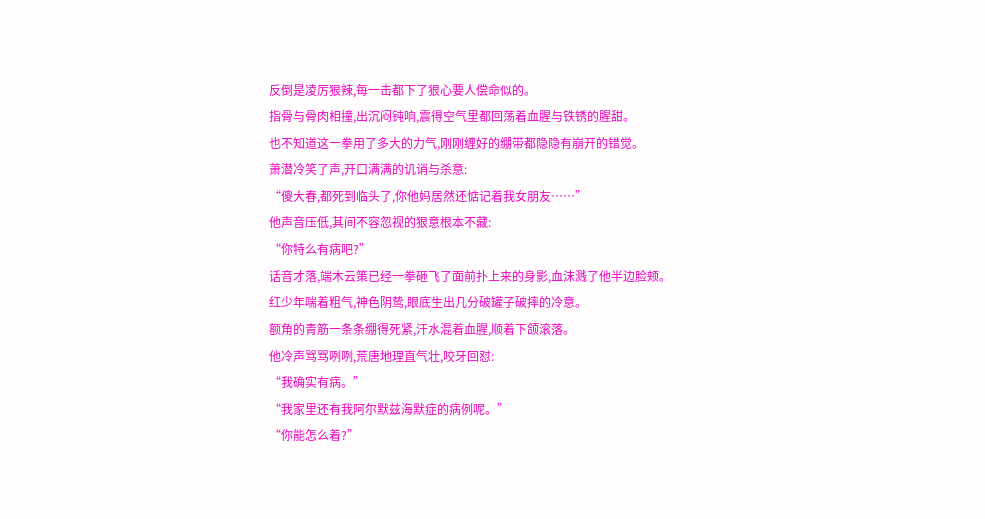反倒是凌厉狠辣,每一击都下了狠心要人偿命似的。
指骨与骨肉相撞,出沉闷钝响,震得空气里都回荡着血腥与铁锈的腥甜。
也不知道这一拳用了多大的力气,刚刚缠好的绷带都隐隐有崩开的错觉。
萧潜冷笑了声,开口满满的讥诮与杀意:
“傻大春,都死到临头了,你他妈居然还惦记着我女朋友……”
他声音压低,其间不容忽视的狠意根本不藏:
“你特么有病吧?”
话音才落,端木云策已经一拳砸飞了面前扑上来的身影,血沫溅了他半边脸颊。
红少年喘着粗气,神色阴鸷,眼底生出几分破罐子破摔的冷意。
额角的青筋一条条绷得死紧,汗水混着血腥,顺着下颌滚落。
他冷声骂骂咧咧,荒唐地理直气壮,咬牙回怼:
“我确实有病。”
“我家里还有我阿尔默兹海默症的病例呢。”
“你能怎么着?”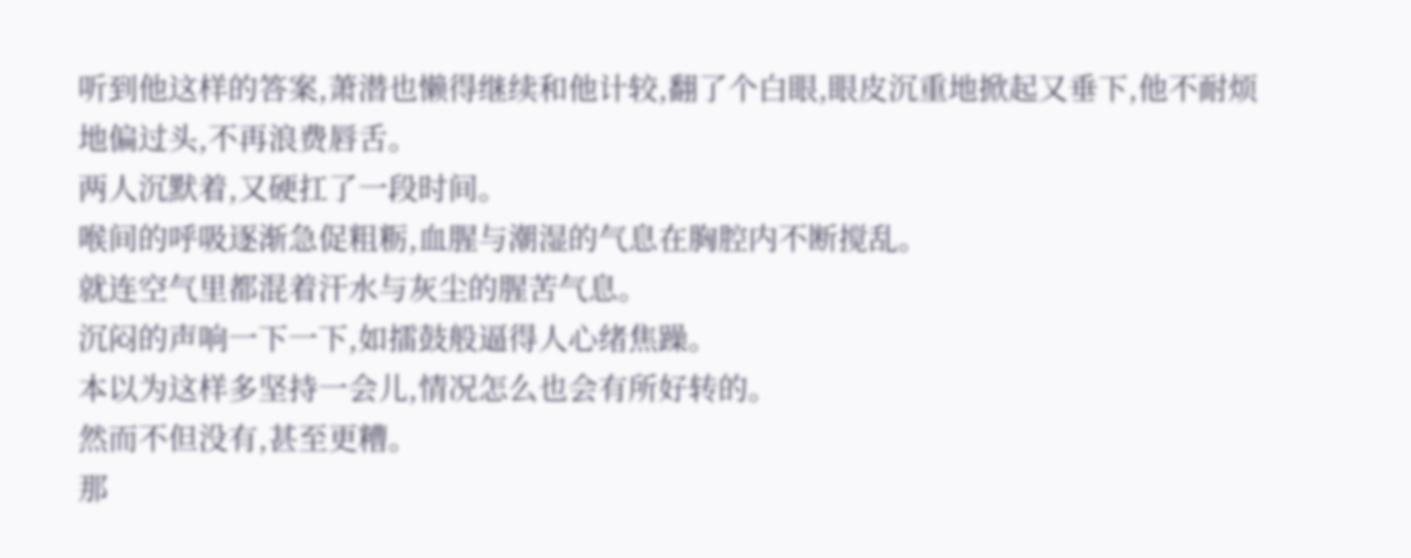听到他这样的答案,萧潜也懒得继续和他计较,翻了个白眼,眼皮沉重地掀起又垂下,他不耐烦地偏过头,不再浪费唇舌。
两人沉默着,又硬扛了一段时间。
喉间的呼吸逐渐急促粗粝,血腥与潮湿的气息在胸腔内不断搅乱。
就连空气里都混着汗水与灰尘的腥苦气息。
沉闷的声响一下一下,如擂鼓般逼得人心绪焦躁。
本以为这样多坚持一会儿,情况怎么也会有所好转的。
然而不但没有,甚至更糟。
那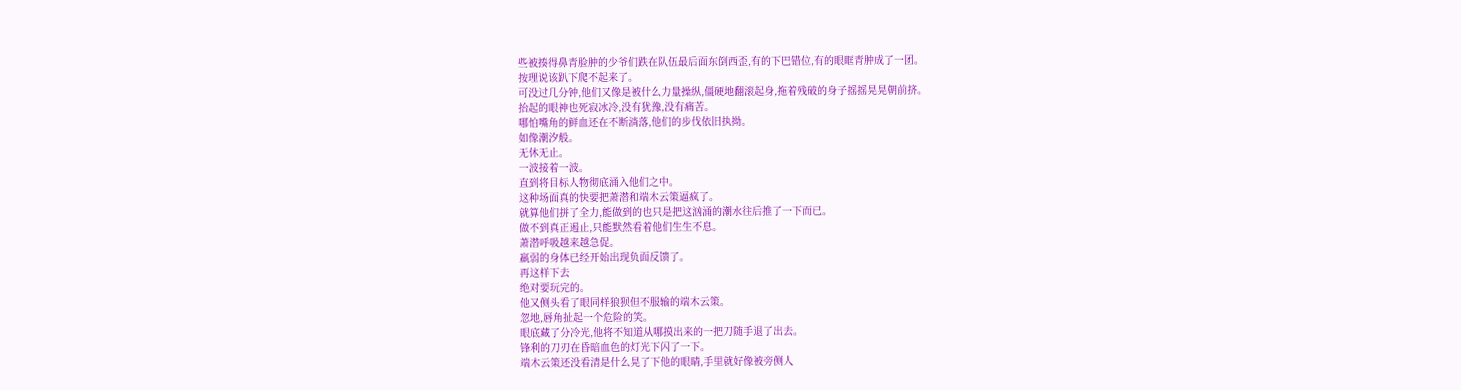些被揍得鼻青脸肿的少爷们跌在队伍最后面东倒西歪,有的下巴错位,有的眼眶青肿成了一团。
按理说该趴下爬不起来了。
可没过几分钟,他们又像是被什么力量操纵,僵硬地翻滚起身,拖着残破的身子摇摇晃晃朝前挤。
抬起的眼神也死寂冰冷,没有犹豫,没有痛苦。
哪怕嘴角的鲜血还在不断淌落,他们的步伐依旧执拗。
如像潮汐般。
无休无止。
一波接着一波。
直到将目标人物彻底涌入他们之中。
这种场面真的快要把萧潜和端木云策逼疯了。
就算他们拼了全力,能做到的也只是把这汹涌的潮水往后推了一下而已。
做不到真正遏止,只能默然看着他们生生不息。
萧潜呼吸越来越急促。
羸弱的身体已经开始出现负面反馈了。
再这样下去
绝对要玩完的。
他又侧头看了眼同样狼狈但不服输的端木云策。
忽地,唇角扯起一个危险的笑。
眼底藏了分冷光,他将不知道从哪摸出来的一把刀随手退了出去。
锋利的刀刃在昏暗血色的灯光下闪了一下。
端木云策还没看清是什么晃了下他的眼睛,手里就好像被旁侧人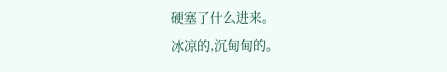硬塞了什么进来。
冰凉的,沉甸甸的。